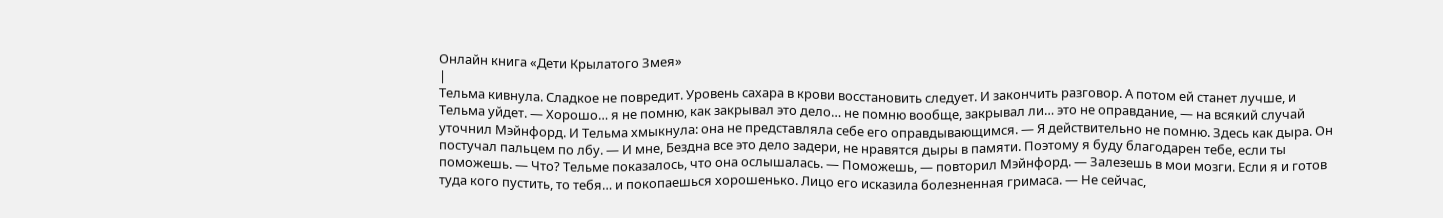Онлайн книга «Дети Крылатого Змея»
|
Тельма кивнула. Сладкое не повредит. Уровень сахара в крови восстановить следует. И закончить разговор. А потом ей станет лучше, и Тельма уйдет. — Хорошо… я не помню, как закрывал это дело… не помню вообще, закрывал ли… это не оправдание, — на всякий случай уточнил Мэйнфорд. И Тельма хмыкнула: она не представляла себе его оправдывающимся. — Я действительно не помню. Здесь как дыра. Он постучал пальцем по лбу. — И мне, Бездна все это дело задери, не нравятся дыры в памяти. Поэтому я буду благодарен тебе, если ты поможешь. — Что? Тельме показалось, что она ослышалась. — Поможешь, — повторил Мэйнфорд. — Залезешь в мои мозги. Если я и готов туда кого пустить, то тебя… и покопаешься хорошенько. Лицо его исказила болезненная гримаса. — Не сейчас,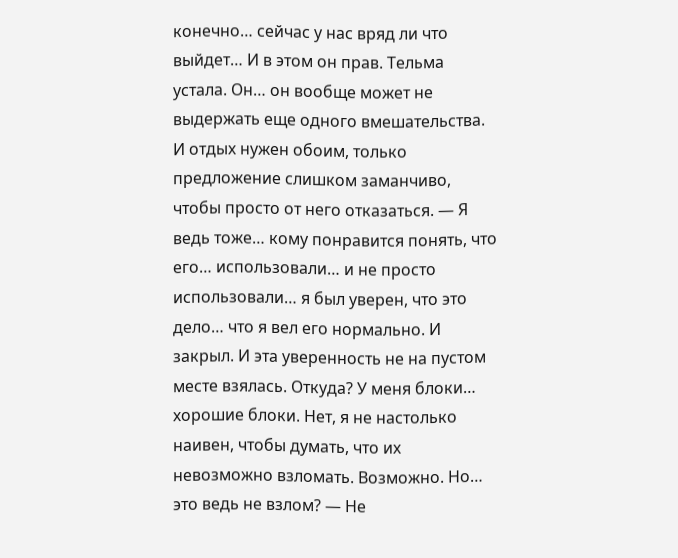конечно… сейчас у нас вряд ли что выйдет… И в этом он прав. Тельма устала. Он… он вообще может не выдержать еще одного вмешательства. И отдых нужен обоим, только предложение слишком заманчиво, чтобы просто от него отказаться. — Я ведь тоже… кому понравится понять, что его… использовали… и не просто использовали… я был уверен, что это дело… что я вел его нормально. И закрыл. И эта уверенность не на пустом месте взялась. Откуда? У меня блоки… хорошие блоки. Нет, я не настолько наивен, чтобы думать, что их невозможно взломать. Возможно. Но… это ведь не взлом? — Не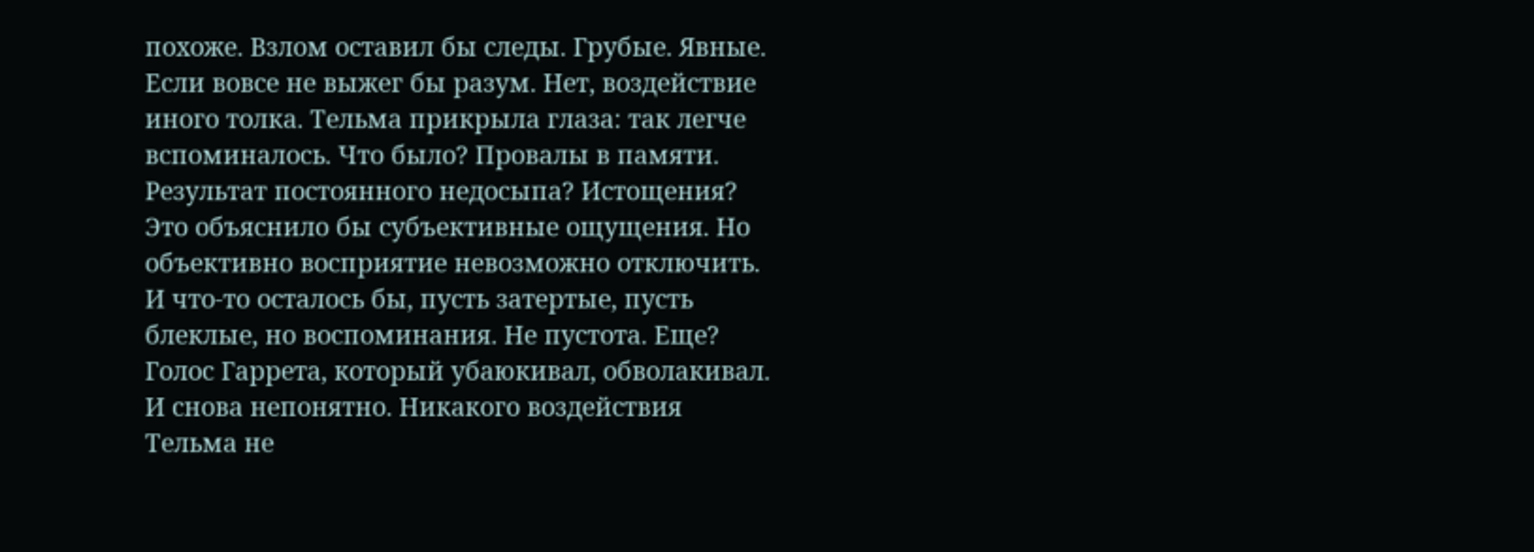похоже. Взлом оставил бы следы. Грубые. Явные. Если вовсе не выжег бы разум. Нет, воздействие иного толка. Тельма прикрыла глаза: так легче вспоминалось. Что было? Провалы в памяти. Результат постоянного недосыпа? Истощения? Это объяснило бы субъективные ощущения. Но объективно восприятие невозможно отключить. И что-то осталось бы, пусть затертые, пусть блеклые, но воспоминания. Не пустота. Еще? Голос Гаррета, который убаюкивал, обволакивал. И снова непонятно. Никакого воздействия Тельма не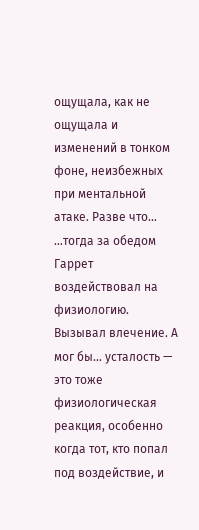ощущала, как не ощущала и изменений в тонком фоне, неизбежных при ментальной атаке. Разве что… …тогда за обедом Гаррет воздействовал на физиологию. Вызывал влечение. А мог бы… усталость — это тоже физиологическая реакция, особенно когда тот, кто попал под воздействие, и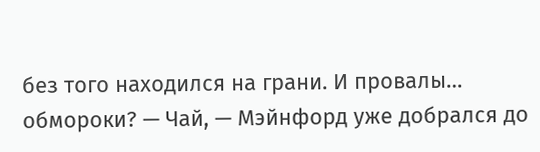без того находился на грани. И провалы… обмороки? — Чай, — Мэйнфорд уже добрался до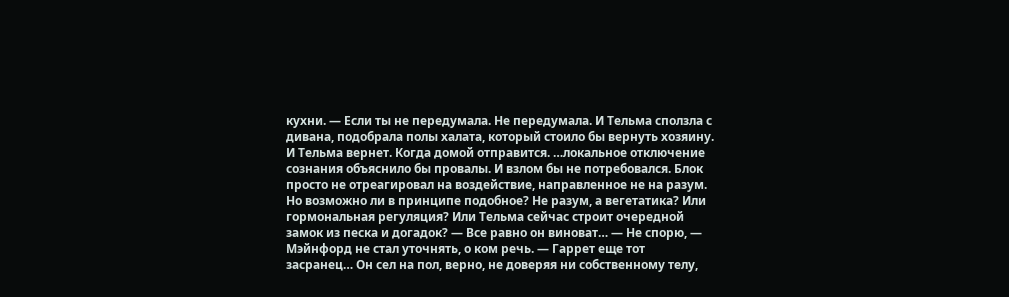кухни. — Если ты не передумала. Не передумала. И Тельма сползла с дивана, подобрала полы халата, который стоило бы вернуть хозяину. И Тельма вернет. Когда домой отправится. …локальное отключение сознания объяснило бы провалы. И взлом бы не потребовался. Блок просто не отреагировал на воздействие, направленное не на разум. Но возможно ли в принципе подобное? Не разум, а вегетатика? Или гормональная регуляция? Или Тельма сейчас строит очередной замок из песка и догадок? — Все равно он виноват… — Не спорю, — Мэйнфорд не стал уточнять, о ком речь. — Гаррет еще тот засранец… Он сел на пол, верно, не доверяя ни собственному телу,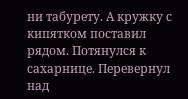ни табурету. А кружку с кипятком поставил рядом. Потянулся к сахарнице. Перевернул над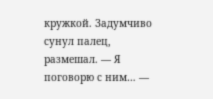кружкой. Задумчиво сунул палец, размешал. — Я поговорю с ним… —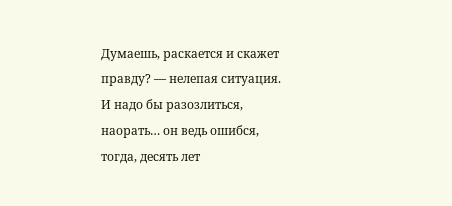Думаешь, раскается и скажет правду? — нелепая ситуация. И надо бы разозлиться, наорать… он ведь ошибся, тогда, десять лет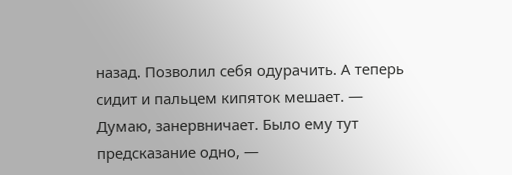назад. Позволил себя одурачить. А теперь сидит и пальцем кипяток мешает. — Думаю, занервничает. Было ему тут предсказание одно, —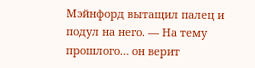Мэйнфорд вытащил палец и подул на него. — На тему прошлого… он верит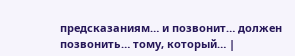предсказаниям… и позвонит… должен позвонить… тому, который… |